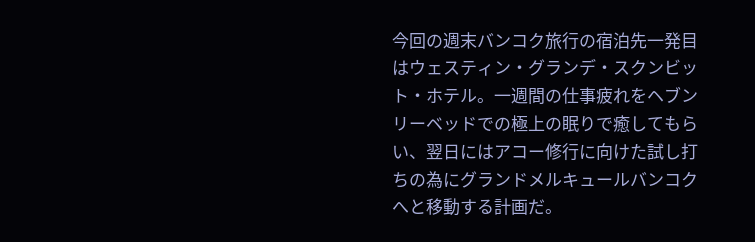今回の週末バンコク旅行の宿泊先一発目はウェスティン・グランデ・スクンビット・ホテル。一週間の仕事疲れをヘブンリーベッドでの極上の眠りで癒してもらい、翌日にはアコー修行に向けた試し打ちの為にグランドメルキュールバンコクへと移動する計画だ。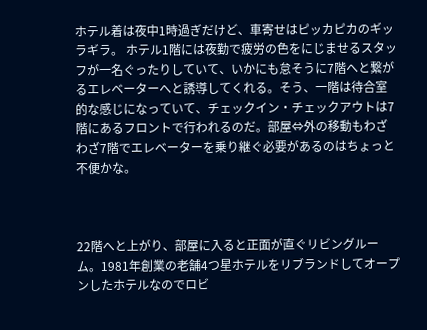ホテル着は夜中1時過ぎだけど、車寄せはピッカピカのギッラギラ。 ホテル1階には夜勤で疲労の色をにじませるスタッフが一名ぐったりしていて、いかにも怠そうに7階へと繋がるエレベーターへと誘導してくれる。そう、一階は待合室的な感じになっていて、チェックイン・チェックアウトは7階にあるフロントで行われるのだ。部屋⇔外の移動もわざわざ7階でエレベーターを乗り継ぐ必要があるのはちょっと不便かな。



22階へと上がり、部屋に入ると正面が直ぐリビングルーム。1981年創業の老舗4つ星ホテルをリブランドしてオープンしたホテルなのでロビ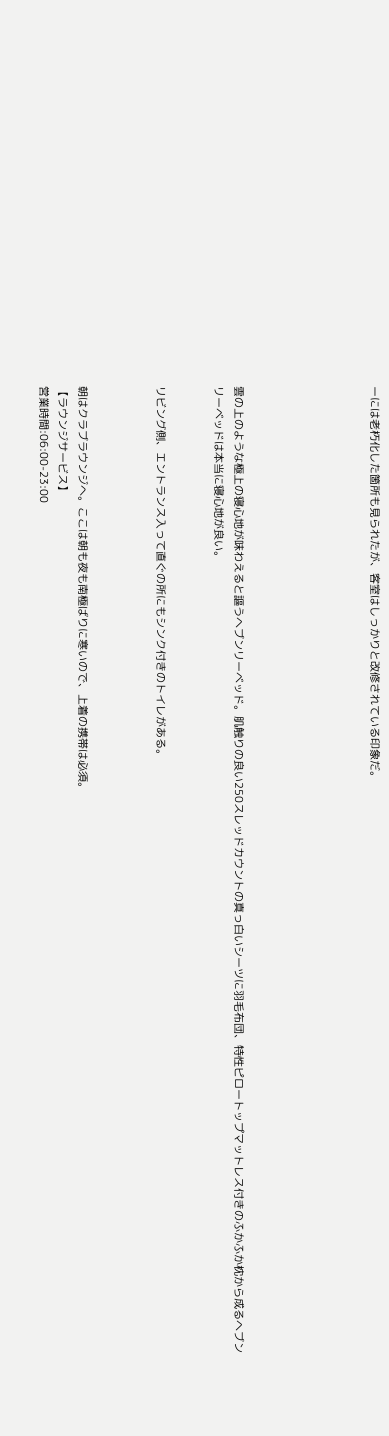ーには老朽化した箇所も見られたが、客室はしっかりと改修されている印象だ。






雲の上のような極上の寝心地が味わえると謳うヘブンリーベッド。肌触りの良い250スレッドカウントの真っ白いシーツに羽毛布団、特性ピロートップマットレス付きのふかふか枕から成るヘブンリーベッドは本当に寝心地が良い。


リビング側、エントランス入って直ぐの所にもシンク付きのトイレがある。



朝はクラブラウンジへ。ここは朝も夜も南極ばりに寒いので、上着の携帯は必須。
【ラウンジサービス】
営業時間:06:00-23:00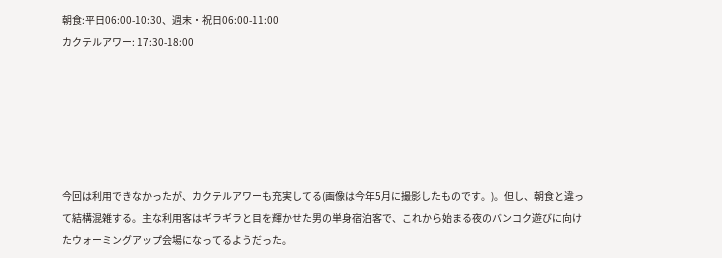朝食:平日06:00-10:30、週末・祝日06:00-11:00
カクテルアワー: 17:30-18:00






今回は利用できなかったが、カクテルアワーも充実してる(画像は今年5月に撮影したものです。)。但し、朝食と違って結構混雑する。主な利用客はギラギラと目を輝かせた男の単身宿泊客で、これから始まる夜のバンコク遊びに向けたウォーミングアップ会場になってるようだった。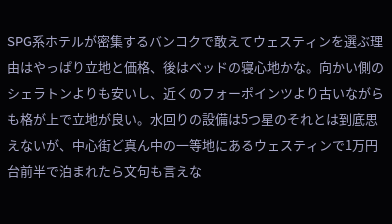SPG系ホテルが密集するバンコクで敢えてウェスティンを選ぶ理由はやっぱり立地と価格、後はベッドの寝心地かな。向かい側のシェラトンよりも安いし、近くのフォーポインツより古いながらも格が上で立地が良い。水回りの設備は5つ星のそれとは到底思えないが、中心街ど真ん中の一等地にあるウェスティンで1万円台前半で泊まれたら文句も言えな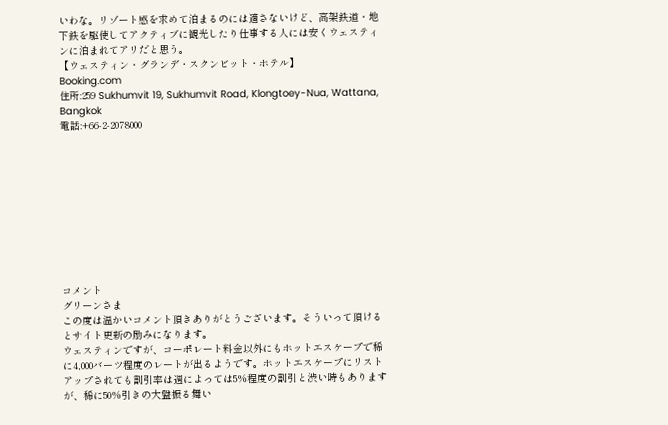いわな。リゾート感を求めて泊まるのには適さないけど、高架鉄道・地下鉄を駆使してアクティブに観光したり仕事する人には安くウェスティンに泊まれてアリだと思う。
【ウェスティン・グランデ・スクンビット・ホテル】
Booking.com
住所:259 Sukhumvit 19, Sukhumvit Road, Klongtoey-Nua, Wattana, Bangkok
電話:+66-2-2078000










コメント
グリーンさま
この度は温かいコメント頂きありがとうございます。そういって頂けるとサイト更新の励みになります。
ウェスティンですが、コーポレート料金以外にもホットエスケープで稀に4,000バーツ程度のレートが出るようです。ホットエスケープにリストアップされても割引率は週によっては5%程度の割引と渋い時もありますが、稀に50%引きの大盤振る舞い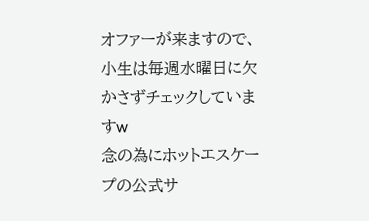オファーが来ますので、小生は毎週水曜日に欠かさずチェックしていますw
念の為にホットエスケープの公式サ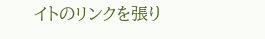イトのリンクを張り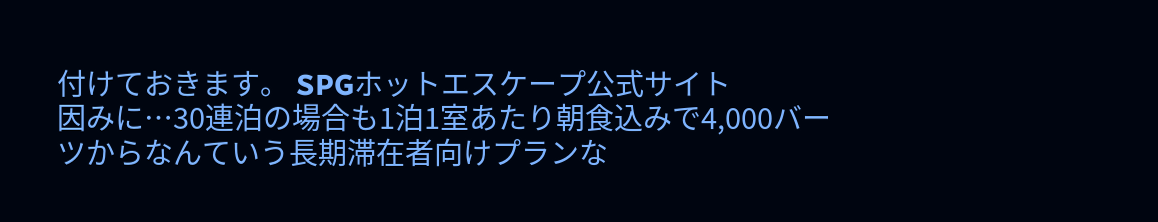付けておきます。 SPGホットエスケープ公式サイト
因みに…30連泊の場合も1泊1室あたり朝食込みで4,000バーツからなんていう長期滞在者向けプランな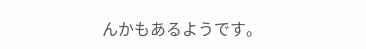んかもあるようです。